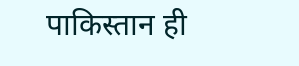पाकिस्तान ही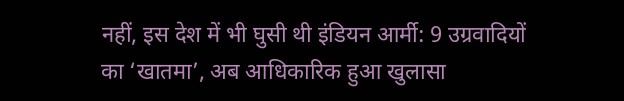नहीं, इस देश में भी घुसी थी इंडियन आर्मी: 9 उग्रवादियों का ‘खातमा’, अब आधिकारिक हुआ खुलासा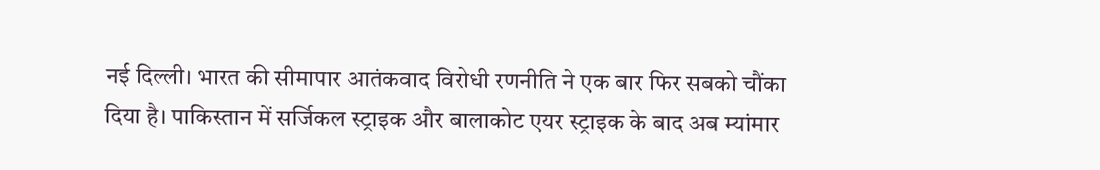नई दिल्ली। भारत की सीमापार आतंकवाद विरोधी रणनीति ने एक बार फिर सबको चौंका दिया है। पाकिस्तान में सर्जिकल स्ट्राइक और बालाकोट एयर स्ट्राइक के बाद अब म्यांमार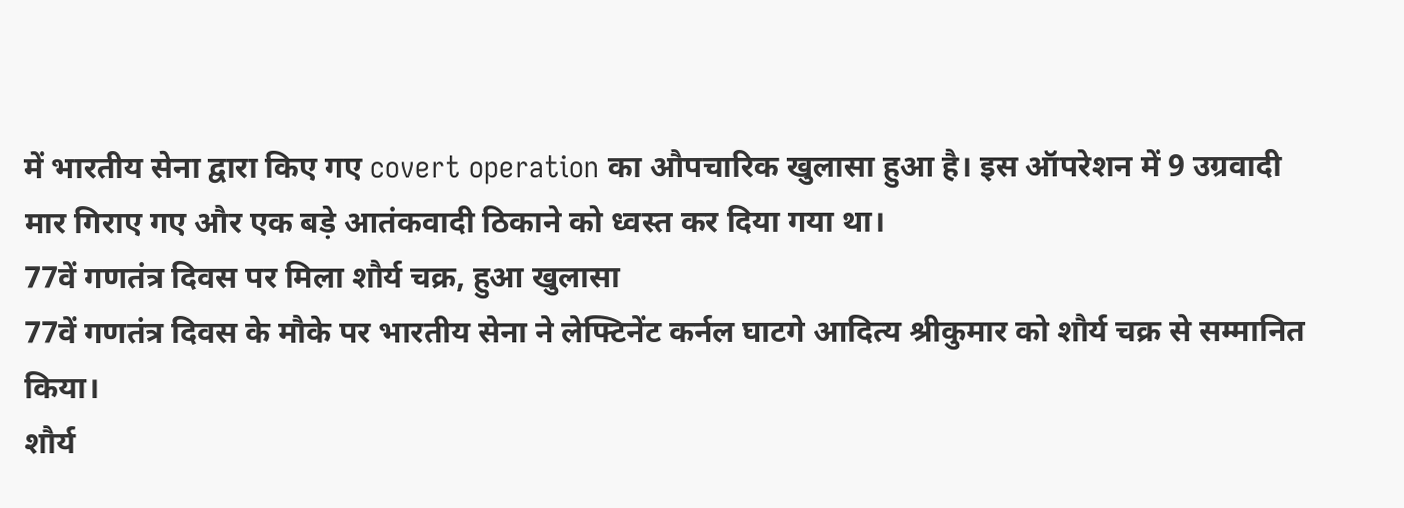में भारतीय सेना द्वारा किए गए covert operation का औपचारिक खुलासा हुआ है। इस ऑपरेशन में 9 उग्रवादी मार गिराए गए और एक बड़े आतंकवादी ठिकाने को ध्वस्त कर दिया गया था।
77वें गणतंत्र दिवस पर मिला शौर्य चक्र, हुआ खुलासा
77वें गणतंत्र दिवस के मौके पर भारतीय सेना ने लेफ्टिनेंट कर्नल घाटगे आदित्य श्रीकुमार को शौर्य चक्र से सम्मानित किया।
शौर्य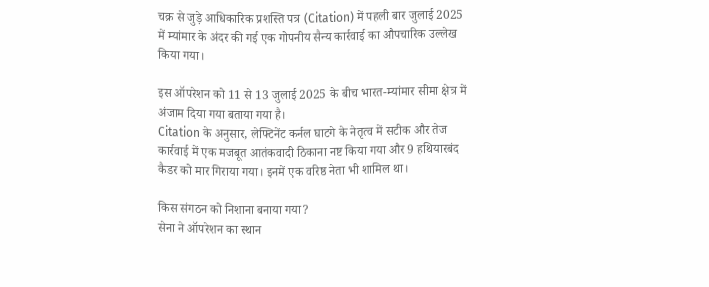चक्र से जुड़े आधिकारिक प्रशस्ति पत्र (Citation) में पहली बार जुलाई 2025 में म्यांमार के अंदर की गई एक गोपनीय सैन्य कार्रवाई का औपचारिक उल्लेख किया गया।

इस ऑपरेशन को 11 से 13 जुलाई 2025 के बीच भारत-म्यांमार सीमा क्षेत्र में अंजाम दिया गया बताया गया है।
Citation के अनुसार, लेफ्टिनेंट कर्नल घाटगे के नेतृत्व में सटीक और तेज कार्रवाई में एक मजबूत आतंकवादी ठिकाना नष्ट किया गया और 9 हथियारबंद कैडर को मार गिराया गया। इनमें एक वरिष्ठ नेता भी शामिल था।

किस संगठन को निशाना बनाया गया?
सेना ने ऑपरेशन का स्थान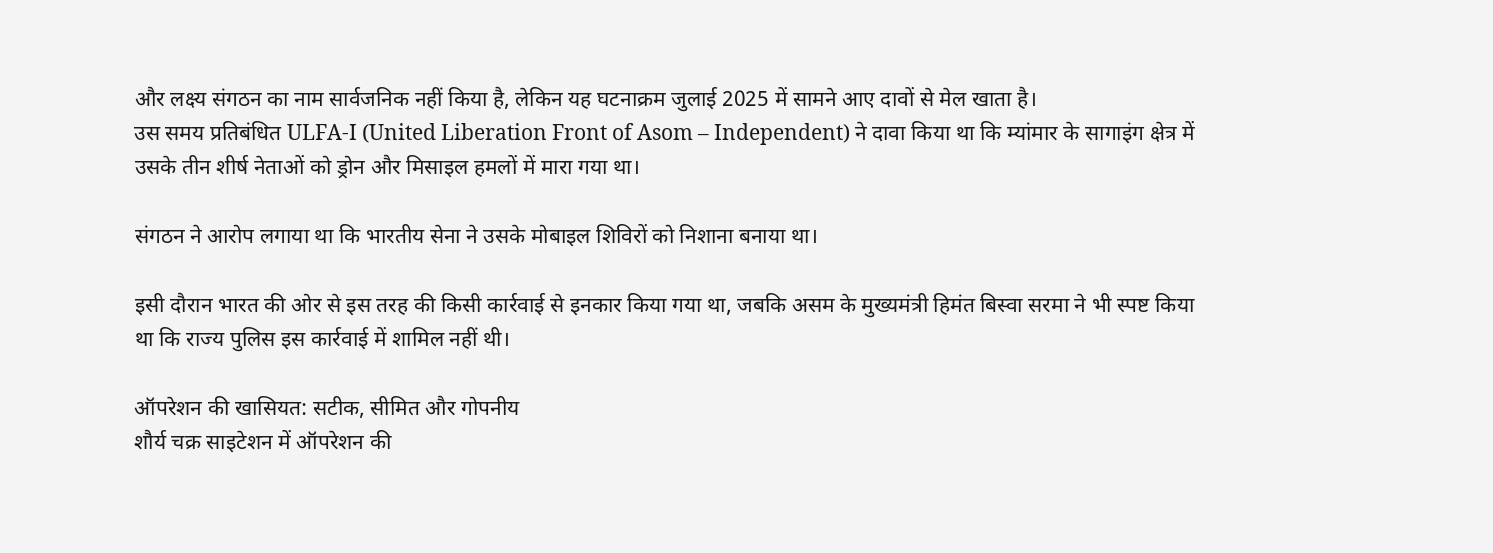और लक्ष्य संगठन का नाम सार्वजनिक नहीं किया है, लेकिन यह घटनाक्रम जुलाई 2025 में सामने आए दावों से मेल खाता है।
उस समय प्रतिबंधित ULFA-I (United Liberation Front of Asom – Independent) ने दावा किया था कि म्यांमार के सागाइंग क्षेत्र में उसके तीन शीर्ष नेताओं को ड्रोन और मिसाइल हमलों में मारा गया था।

संगठन ने आरोप लगाया था कि भारतीय सेना ने उसके मोबाइल शिविरों को निशाना बनाया था।

इसी दौरान भारत की ओर से इस तरह की किसी कार्रवाई से इनकार किया गया था, जबकि असम के मुख्यमंत्री हिमंत बिस्वा सरमा ने भी स्पष्ट किया था कि राज्य पुलिस इस कार्रवाई में शामिल नहीं थी।

ऑपरेशन की खासियत: सटीक, सीमित और गोपनीय
शौर्य चक्र साइटेशन में ऑपरेशन की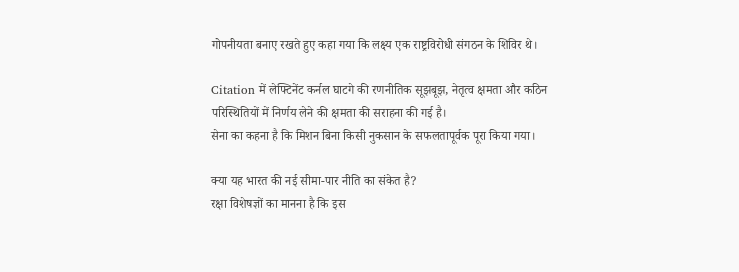गोपनीयता बनाए रखते हुए कहा गया कि लक्ष्य एक राष्ट्रविरोधी संगठन के शिविर थे।

Citation में लेफ्टिनेंट कर्नल घाटगे की रणनीतिक सूझबूझ, नेतृत्व क्षमता और कठिन परिस्थितियों में निर्णय लेने की क्षमता की सराहना की गई है।
सेना का कहना है कि मिशन बिना किसी नुकसान के सफलतापूर्वक पूरा किया गया।

क्या यह भारत की नई सीमा-पार नीति का संकेत है?
रक्षा विशेषज्ञों का मानना है कि इस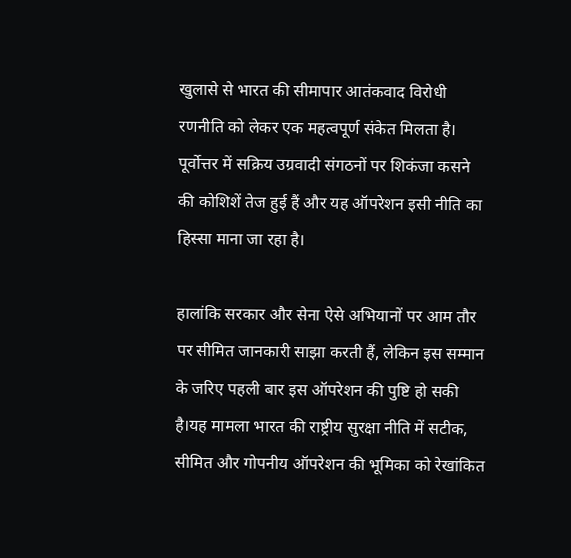खुलासे से भारत की सीमापार आतंकवाद विरोधी रणनीति को लेकर एक महत्वपूर्ण संकेत मिलता है।
पूर्वोत्तर में सक्रिय उग्रवादी संगठनों पर शिकंजा कसने की कोशिशें तेज हुई हैं और यह ऑपरेशन इसी नीति का हिस्सा माना जा रहा है।

हालांकि सरकार और सेना ऐसे अभियानों पर आम तौर पर सीमित जानकारी साझा करती हैं, लेकिन इस सम्मान के जरिए पहली बार इस ऑपरेशन की पुष्टि हो सकी है।यह मामला भारत की राष्ट्रीय सुरक्षा नीति में सटीक, सीमित और गोपनीय ऑपरेशन की भूमिका को रेखांकित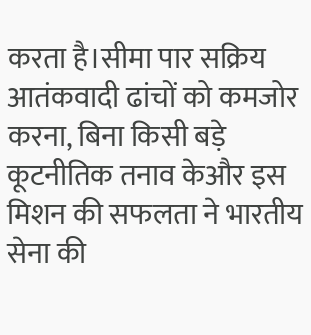करता है।सीमा पार सक्रिय आतंकवादी ढांचों को कमजोर करना, बिना किसी बड़े कूटनीतिक तनाव केऔर इस मिशन की सफलता ने भारतीय सेना की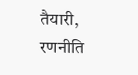तैयारी, रणनीति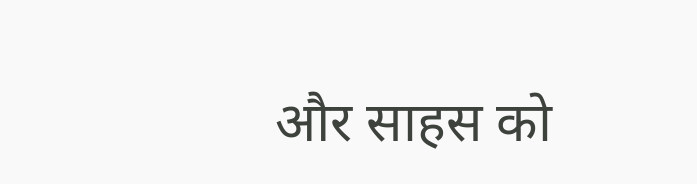और साहस को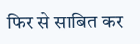फिर से साबित कर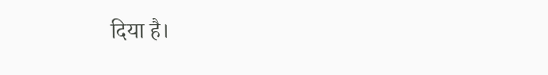दिया है।